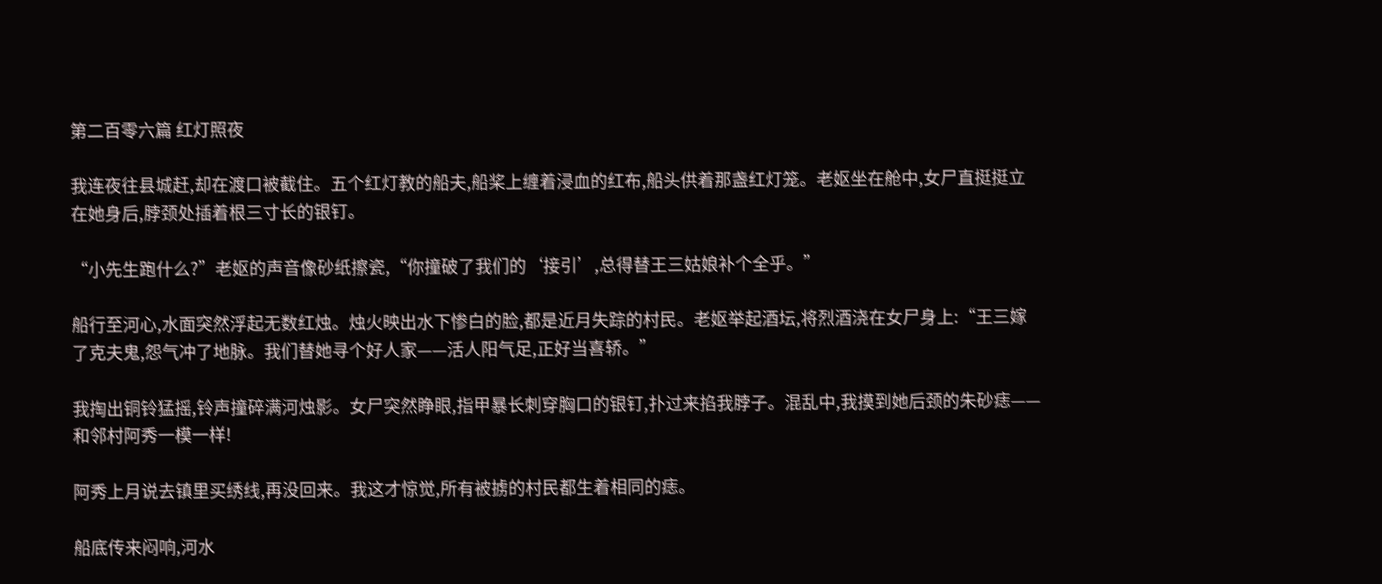第二百零六篇 红灯照夜

我连夜往县城赶,却在渡口被截住。五个红灯教的船夫,船桨上缠着浸血的红布,船头供着那盏红灯笼。老妪坐在舱中,女尸直挺挺立在她身后,脖颈处插着根三寸长的银钉。

“小先生跑什么?”老妪的声音像砂纸擦瓷,“你撞破了我们的‘接引’,总得替王三姑娘补个全乎。”

船行至河心,水面突然浮起无数红烛。烛火映出水下惨白的脸,都是近月失踪的村民。老妪举起酒坛,将烈酒浇在女尸身上:“王三嫁了克夫鬼,怨气冲了地脉。我们替她寻个好人家——活人阳气足,正好当喜轿。”

我掏出铜铃猛摇,铃声撞碎满河烛影。女尸突然睁眼,指甲暴长刺穿胸口的银钉,扑过来掐我脖子。混乱中,我摸到她后颈的朱砂痣——和邻村阿秀一模一样!

阿秀上月说去镇里买绣线,再没回来。我这才惊觉,所有被掳的村民都生着相同的痣。

船底传来闷响,河水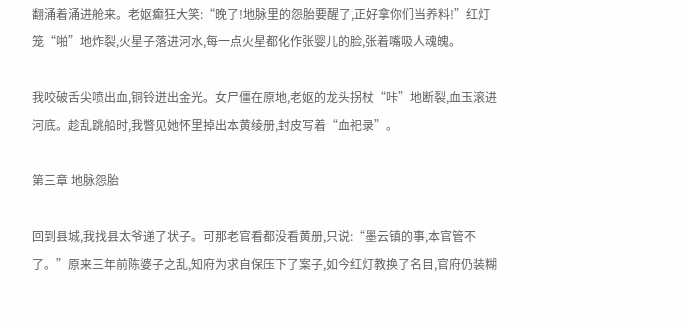翻涌着涌进舱来。老妪癫狂大笑:“晚了!地脉里的怨胎要醒了,正好拿你们当养料!”红灯笼“啪”地炸裂,火星子落进河水,每一点火星都化作张婴儿的脸,张着嘴吸人魂魄。

我咬破舌尖喷出血,铜铃迸出金光。女尸僵在原地,老妪的龙头拐杖“咔”地断裂,血玉滚进河底。趁乱跳船时,我瞥见她怀里掉出本黄绫册,封皮写着“血祀录”。

第三章 地脉怨胎

回到县城,我找县太爷递了状子。可那老官看都没看黄册,只说:“墨云镇的事,本官管不了。”原来三年前陈婆子之乱,知府为求自保压下了案子,如今红灯教换了名目,官府仍装糊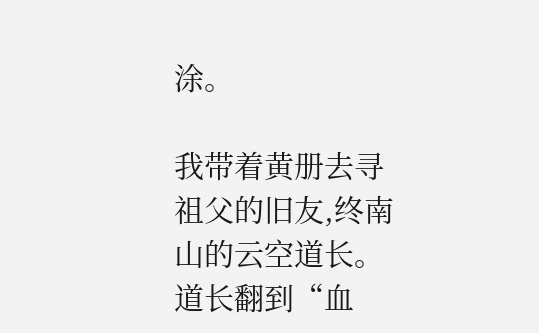涂。

我带着黄册去寻祖父的旧友,终南山的云空道长。道长翻到“血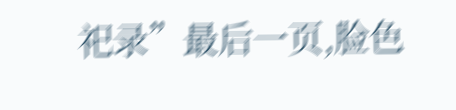祀录”最后一页,脸色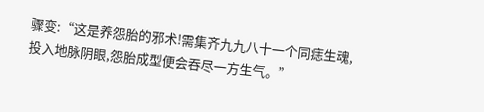骤变:“这是养怨胎的邪术!需集齐九九八十一个同痣生魂,投入地脉阴眼,怨胎成型便会吞尽一方生气。”